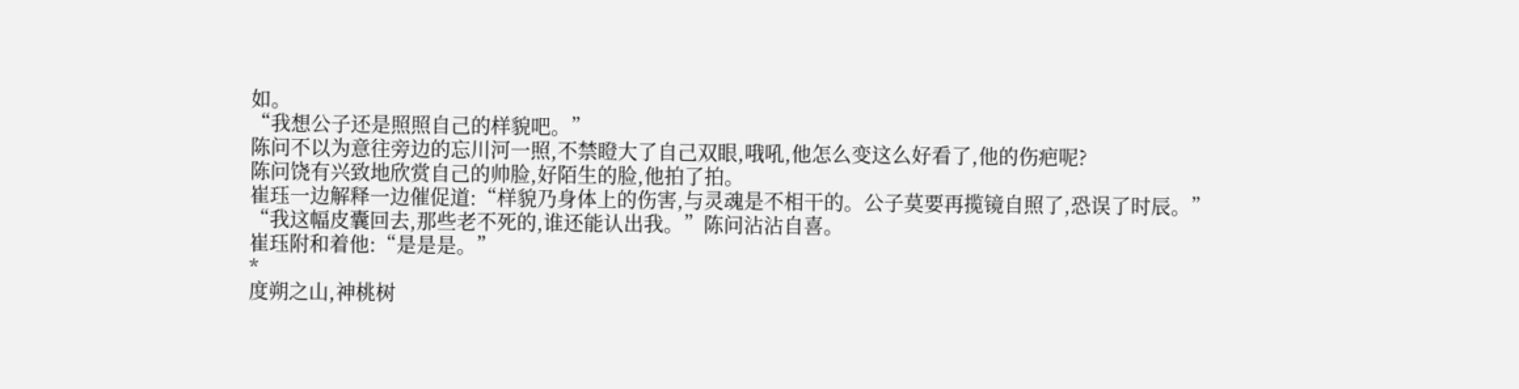如。
“我想公子还是照照自己的样貌吧。”
陈问不以为意往旁边的忘川河一照,不禁瞪大了自己双眼,哦吼,他怎么变这么好看了,他的伤疤呢?
陈问饶有兴致地欣赏自己的帅脸,好陌生的脸,他拍了拍。
崔珏一边解释一边催促道:“样貌乃身体上的伤害,与灵魂是不相干的。公子莫要再揽镜自照了,恐误了时辰。”
“我这幅皮囊回去,那些老不死的,谁还能认出我。”陈问沾沾自喜。
崔珏附和着他:“是是是。”
*
度朔之山,神桃树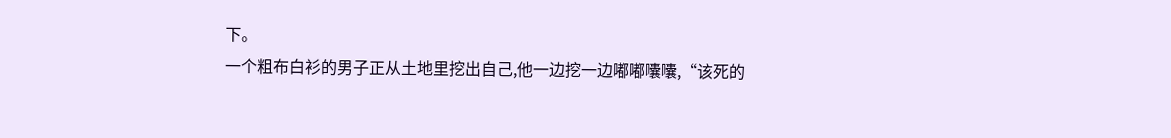下。
一个粗布白衫的男子正从土地里挖出自己,他一边挖一边嘟嘟囔囔,“该死的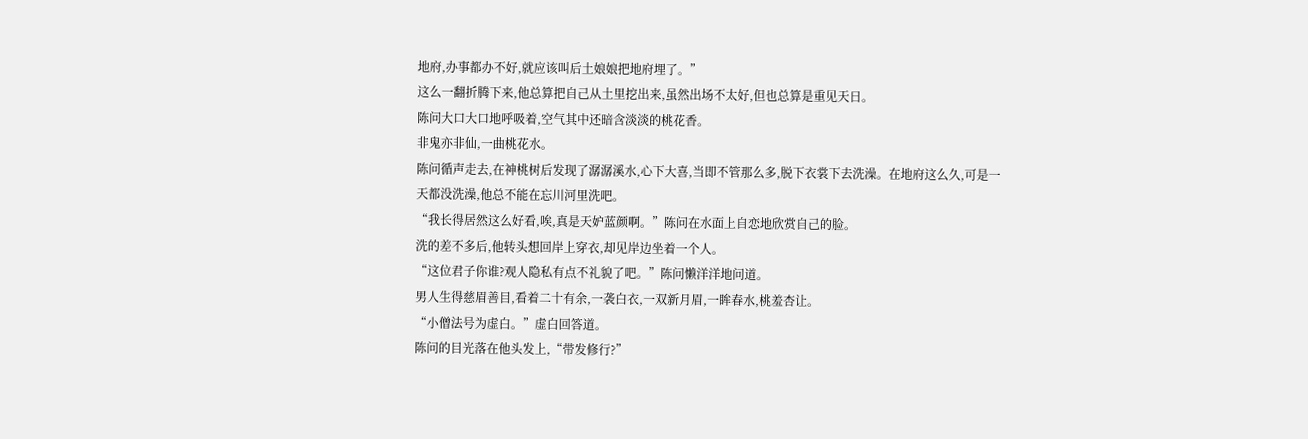地府,办事都办不好,就应该叫后土娘娘把地府埋了。”
这么一翻折腾下来,他总算把自己从土里挖出来,虽然出场不太好,但也总算是重见天日。
陈问大口大口地呼吸着,空气其中还暗含淡淡的桃花香。
非鬼亦非仙,一曲桃花水。
陈问循声走去,在神桃树后发现了潺潺溪水,心下大喜,当即不管那么多,脱下衣裳下去洗澡。在地府这么久,可是一天都没洗澡,他总不能在忘川河里洗吧。
“我长得居然这么好看,唉,真是天妒蓝颜啊。”陈问在水面上自恋地欣赏自己的脸。
洗的差不多后,他转头想回岸上穿衣,却见岸边坐着一个人。
“这位君子你谁?观人隐私有点不礼貌了吧。”陈问懒洋洋地问道。
男人生得慈眉善目,看着二十有余,一袭白衣,一双新月眉,一眸春水,桃羞杏让。
“小僧法号为虚白。”虚白回答道。
陈问的目光落在他头发上,“带发修行?”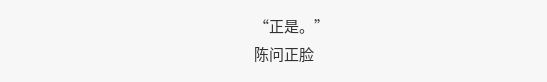“正是。”
陈问正脸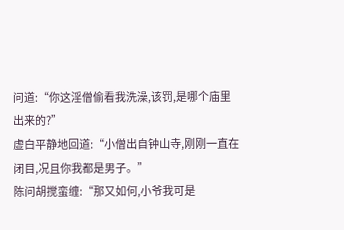问道:“你这淫僧偷看我洗澡,该罚,是哪个庙里出来的?”
虚白平静地回道:“小僧出自钟山寺,刚刚一直在闭目,况且你我都是男子。”
陈问胡搅蛮缠:“那又如何,小爷我可是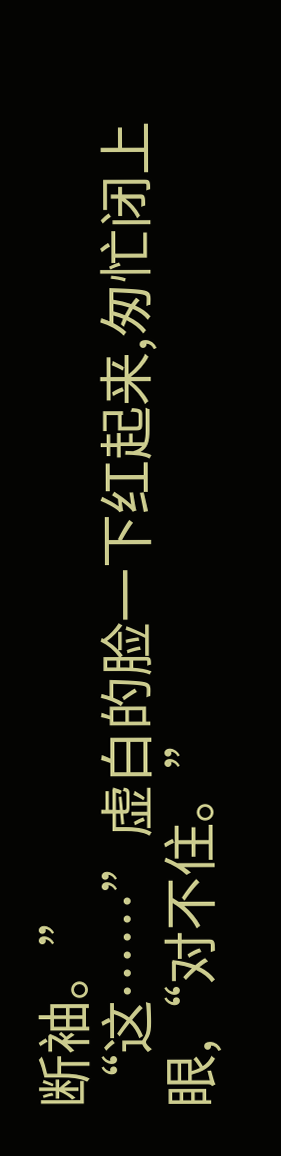断袖。”
“这……”虚白的脸一下红起来,匆忙闭上眼,“对不住。”